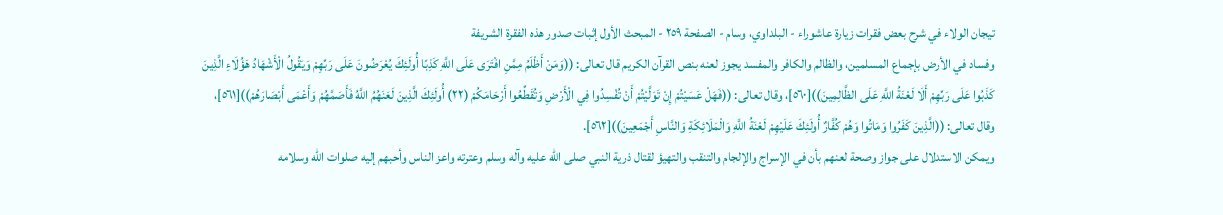تيجان الولاء في شرح بعض فقرات زيارة عاشوراء - البلداوي، وسام - الصفحة ٢٥٩ - المبحث الأول إثبات صدور هذه الفقرة الشريفة
وفساد في الأرض بإجماع المسلمين، والظالم والكافر والمفسد يجوز لعنه بنص القرآن الكريم قال تعالى: ((وَمَنْ أَظْلَمُ مِمَّنِ افْتَرَى عَلَى اللَّهِ كَذِبًا أُولَئِكَ يُعْرَضُونَ عَلَى رَبِّهِمْ وَيَقُولُ الْأَشْهَادُ هَؤُلَاءِ الَّذِينَ كَذَبُوا عَلَى رَبِّهِمْ أَلَا لَعْنَةُ اللَّهِ عَلَى الظَّالِمِينَ))[٥٦٠]، وقال تعالى: ((فَهَلْ عَسَيْتُمْ إِنْ تَوَلَّيْتُمْ أَنْ تُفْسِدُوا فِي الْأَرْضِ وَتُقَطِّعُوا أَرْحَامَكُمْ (٢٢) أُولَئِكَ الَّذِينَ لَعَنَهُمُ اللَّهُ فَأَصَمَّهُمْ وَأَعْمَى أَبْصَارَهُمْ))[٥٦١]، وقال تعالى: ((الَّذِينَ كَفَرُوا وَمَاتُوا وَهُمْ كُفَّارٌ أُولَئِكَ عَلَيْهِمْ لَعْنَةُ اللَّهِ وَالْمَلَائِكَةِ وَالنَّاسِ أَجْمَعِينَ))[٥٦٢].
ويمكن الاستدلال على جواز وصحة لعنهم بأن في الإسراج والإلجام والتنقب والتهيؤ لقتال ذرية النبي صلى الله عليه وآله وسلم وعترته واعز الناس وأحبهم إليه صلوات الله وسلامه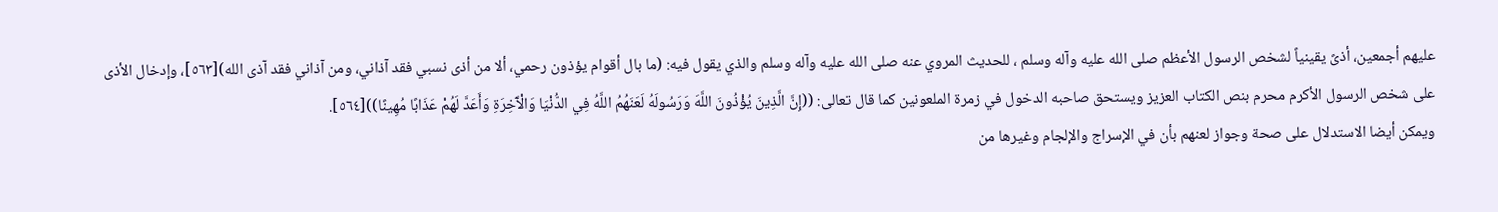عليهم أجمعين، أذىً يقينياً لشخص الرسول الأعظم صلى الله عليه وآله وسلم ، للحديث المروي عنه صلى الله عليه وآله وسلم والذي يقول فيه: (ما بال أقوام يؤذون رحمي، ألا من أذى نسبي فقد آذاني، ومن آذاني فقد آذى الله)[٥٦٣]، وإدخال الأذى على شخص الرسول الأكرم محرم بنص الكتاب العزيز ويستحق صاحبه الدخول في زمرة الملعونين كما قال تعالى: ((إِنَّ الَّذِينَ يُؤْذُونَ اللَّهَ وَرَسُولَهُ لَعَنَهُمُ اللَّهُ فِي الدُّنْيَا وَالْآَخِرَةِ وَأَعَدَّ لَهُمْ عَذَابًا مُهِينًا))[٥٦٤].
ويمكن أيضا الاستدلال على صحة وجواز لعنهم بأن في الإسراج والإلجام وغيرها من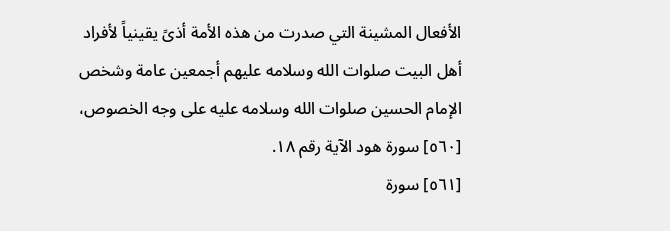الأفعال المشينة التي صدرت من هذه الأمة أذىً يقينياً لأفراد أهل البيت صلوات الله وسلامه عليهم أجمعين عامة وشخص الإمام الحسين صلوات الله وسلامه عليه على وجه الخصوص،
[٥٦٠] سورة هود الآية رقم ١٨.
[٥٦١] سورة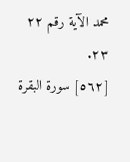محمد الآية رقم ٢٢ ٢٣.
[٥٦٢] سورة البقرة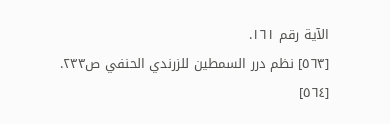الآية رقم ١٦١.
[٥٦٣] نظم درر السمطين للزرندي الحنفي ص٢٣٣.
[٥٦٤]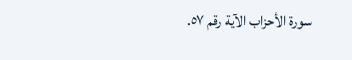سورة الأحزاب الآية رقم ٥٧.